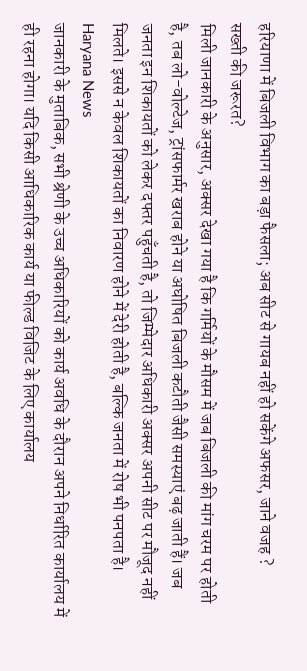हरियाणा में बिजली विभाग का बड़ा फैसला; अब सीट से गायब नहीं हो सकेंगे अफसर, जाने वजह ?
सख्ती की जरूरत?
मिली जानकारी के अनुसार, अक्सर देखा गया है कि गर्मियों के मौसम में जब बिजली की मांग चरम पर होती है, तब लो-वोल्टेज, ट्रांसफार्मर खराब होने या अघोषित बिजली कटौती जैसी समस्याएं बढ़ जाती हैं। जब जनता इन शिकायतों को लेकर दफ्तर पहुँचती है, तो जिम्मेदार अधिकारी अक्सर अपनी सीट पर मौजूद नहीं मिलते। इससे न केवल शिकायतों का निवारण होने में देरी होती है, बल्कि जनता में रोष भी पनपता है। Haryana News
जानकारी के मुताबिक, सभी श्रेणी के उच्च अधिकारियों को कार्य अवधि के दौरान अपने निर्धारित कार्यालय में ही रहना होगा। यदि किसी आधिकारिक कार्य या फील्ड विजिट के लिए कार्यालय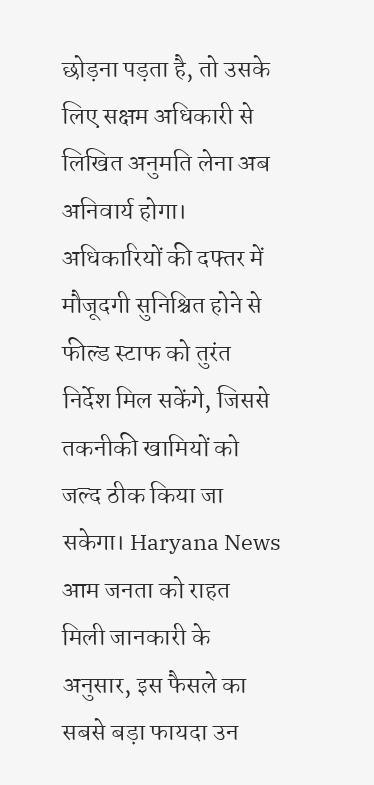छोड़ना पड़ता है, तो उसके लिए सक्षम अधिकारी से लिखित अनुमति लेना अब अनिवार्य होगा। अधिकारियों की दफ्तर में मौजूदगी सुनिश्चित होने से फील्ड स्टाफ को तुरंत निर्देश मिल सकेंगे, जिससे तकनीकी खामियों को जल्द ठीक किया जा सकेगा। Haryana News
आम जनता को राहत
मिली जानकारी के अनुसार, इस फैसले का सबसे बड़ा फायदा उन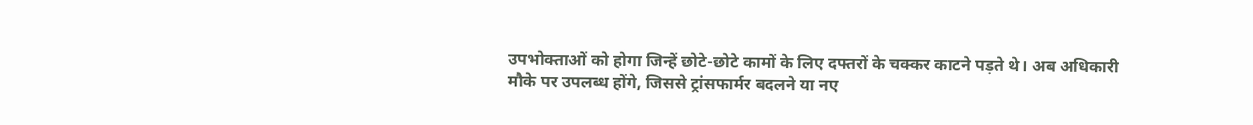उपभोक्ताओं को होगा जिन्हें छोटे-छोटे कामों के लिए दफ्तरों के चक्कर काटने पड़ते थे। अब अधिकारी मौके पर उपलब्ध होंगे, जिससे ट्रांसफार्मर बदलने या नए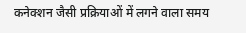कनेक्शन जैसी प्रक्रियाओं में लगने वाला समय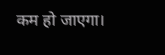कम हो जाएगा।